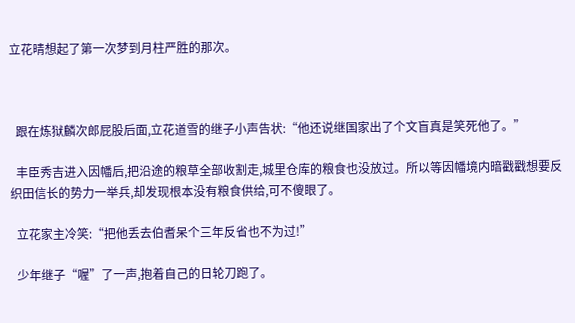立花晴想起了第一次梦到月柱严胜的那次。



  跟在炼狱麟次郎屁股后面,立花道雪的继子小声告状:“他还说继国家出了个文盲真是笑死他了。”

  丰臣秀吉进入因幡后,把沿途的粮草全部收割走,城里仓库的粮食也没放过。所以等因幡境内暗戳戳想要反织田信长的势力一举兵,却发现根本没有粮食供给,可不傻眼了。

  立花家主冷笑:“把他丢去伯耆呆个三年反省也不为过!”

  少年继子“喔”了一声,抱着自己的日轮刀跑了。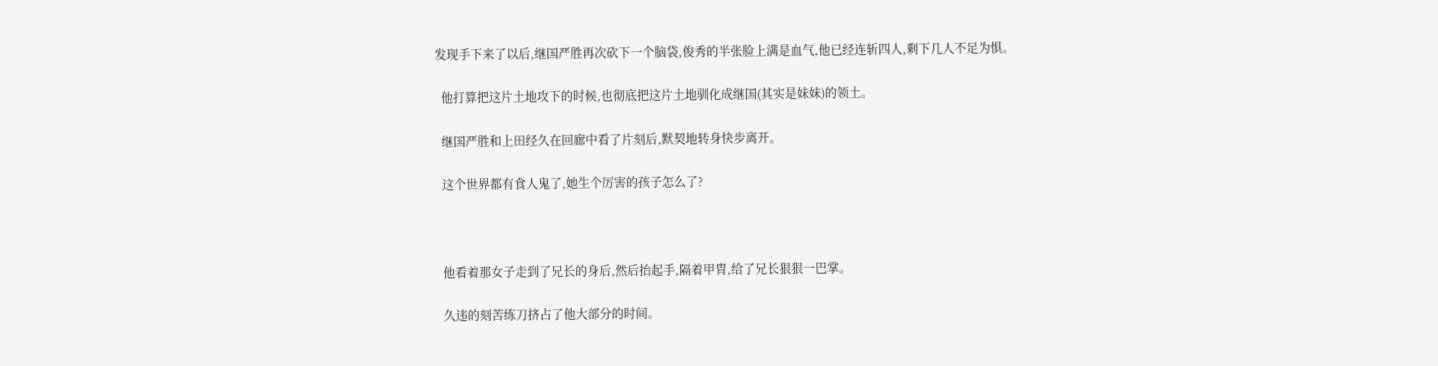发现手下来了以后,继国严胜再次砍下一个脑袋,俊秀的半张脸上满是血气,他已经连斩四人,剩下几人不足为惧。

  他打算把这片土地攻下的时候,也彻底把这片土地驯化成继国(其实是妹妹)的领土。

  继国严胜和上田经久在回廊中看了片刻后,默契地转身快步离开。

  这个世界都有食人鬼了,她生个厉害的孩子怎么了?



  他看着那女子走到了兄长的身后,然后抬起手,隔着甲胄,给了兄长狠狠一巴掌。

  久违的刻苦练刀挤占了他大部分的时间。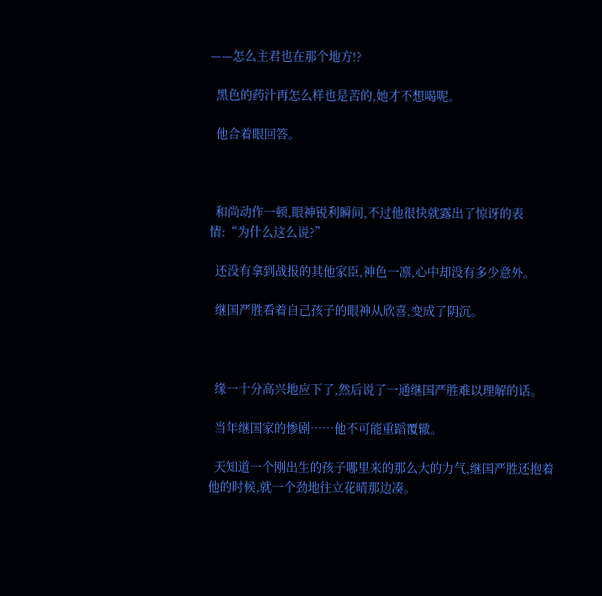——怎么主君也在那个地方!?

  黑色的药汁再怎么样也是苦的,她才不想喝呢。

  他合着眼回答。



  和尚动作一顿,眼神锐利瞬间,不过他很快就露出了惊讶的表情:“为什么这么说?”

  还没有拿到战报的其他家臣,神色一凛,心中却没有多少意外。

  继国严胜看着自己孩子的眼神从欣喜,变成了阴沉。



  缘一十分高兴地应下了,然后说了一通继国严胜难以理解的话。

  当年继国家的惨剧……他不可能重蹈覆辙。

  天知道一个刚出生的孩子哪里来的那么大的力气,继国严胜还抱着他的时候,就一个劲地往立花晴那边凑。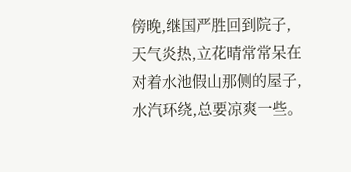傍晚,继国严胜回到院子,天气炎热,立花晴常常呆在对着水池假山那侧的屋子,水汽环绕,总要凉爽一些。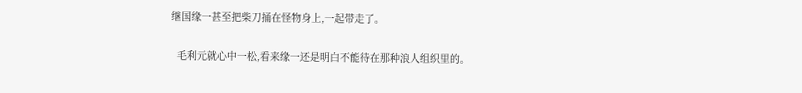继国缘一甚至把柴刀捅在怪物身上,一起带走了。

  毛利元就心中一松,看来缘一还是明白不能待在那种浪人组织里的。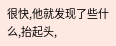很快,他就发现了些什么,抬起头,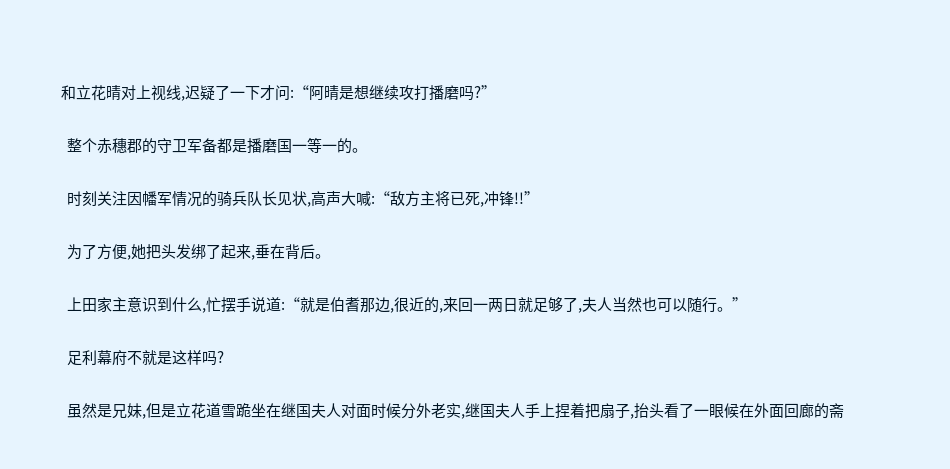和立花晴对上视线,迟疑了一下才问:“阿晴是想继续攻打播磨吗?”

  整个赤穗郡的守卫军备都是播磨国一等一的。

  时刻关注因幡军情况的骑兵队长见状,高声大喊:“敌方主将已死,冲锋!!”

  为了方便,她把头发绑了起来,垂在背后。

  上田家主意识到什么,忙摆手说道:“就是伯耆那边,很近的,来回一两日就足够了,夫人当然也可以随行。”

  足利幕府不就是这样吗?

  虽然是兄妹,但是立花道雪跪坐在继国夫人对面时候分外老实,继国夫人手上捏着把扇子,抬头看了一眼候在外面回廊的斋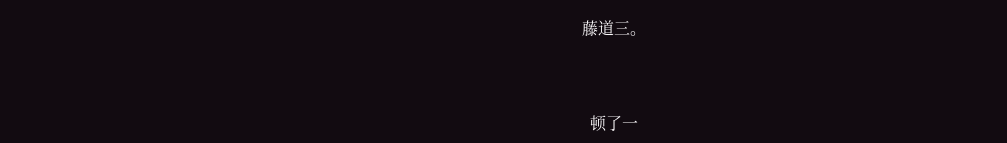藤道三。



  顿了一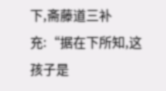下,斋藤道三补充:“据在下所知,这孩子是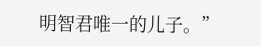明智君唯一的儿子。”